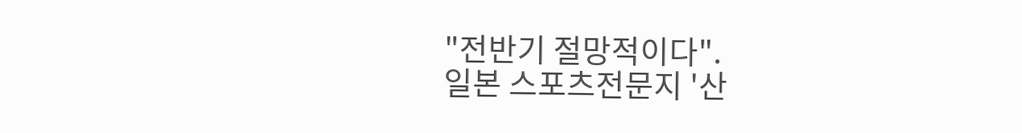"전반기 절망적이다".
일본 스포츠전문지 '산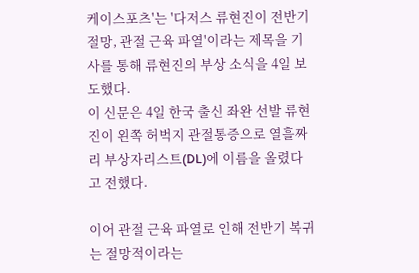케이스포츠'는 '다저스 류현진이 전반기 절망, 관절 근육 파열'이라는 제목을 기사를 통해 류현진의 부상 소식을 4일 보도했다.
이 신문은 4일 한국 출신 좌완 선발 류현진이 왼쪽 허벅지 관절통증으로 열흘짜리 부상자리스트(DL)에 이름을 올렸다고 전했다.

이어 관절 근육 파열로 인해 전반기 복귀는 절망적이라는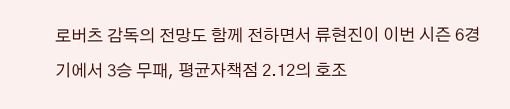로버츠 감독의 전망도 함께 전하면서 류현진이 이번 시즌 6경기에서 3승 무패, 평균자책점 2.12의 호조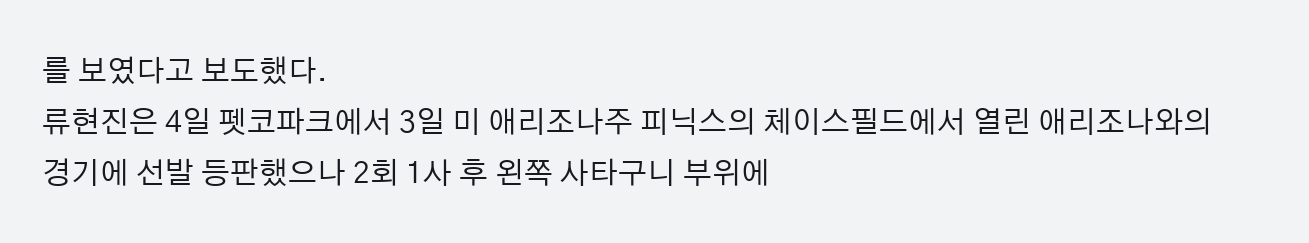를 보였다고 보도했다.
류현진은 4일 펫코파크에서 3일 미 애리조나주 피닉스의 체이스필드에서 열린 애리조나와의 경기에 선발 등판했으나 2회 1사 후 왼쪽 사타구니 부위에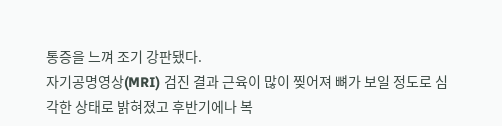통증을 느껴 조기 강판됐다.
자기공명영상(MRI) 검진 결과 근육이 많이 찢어져 뼈가 보일 정도로 심각한 상태로 밝혀졌고 후반기에나 복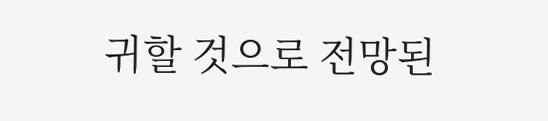귀할 것으로 전망된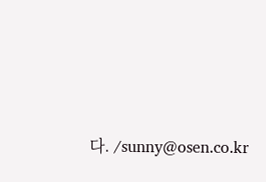다. /sunny@osen.co.kr